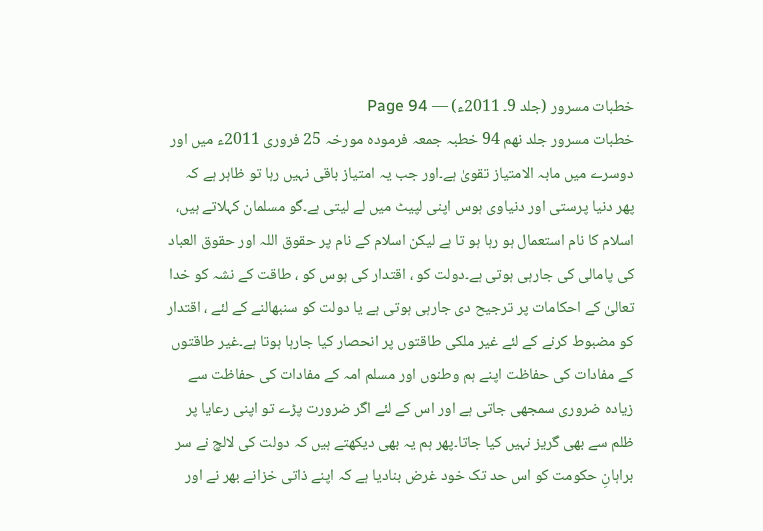خطبات مسرور (جلد 9۔ 2011ء) — Page 94
خطبات مسرور جلد نهم 94 خطبہ جمعہ فرمودہ مورخہ 25 فروری 2011ء میں اور دوسرے میں مابہ الامتیاز تقویٰ ہے۔اور جب یہ امتیاز باقی نہیں رہا تو ظاہر ہے کہ پھر دنیا پرستی اور دنیاوی ہوس اپنی لپیٹ میں لے لیتی ہے۔گو مسلمان کہلاتے ہیں، اسلام کا نام استعمال ہو رہا ہو تا ہے لیکن اسلام کے نام پر حقوق اللہ اور حقوق العباد کی پامالی کی جارہی ہوتی ہے۔دولت کو ، اقتدار کی ہوس کو ، طاقت کے نشہ کو خدا تعالیٰ کے احکامات پر ترجیح دی جارہی ہوتی ہے یا دولت کو سنبھالنے کے لئے ، اقتدار کو مضبوط کرنے کے لئے غیر ملکی طاقتوں پر انحصار کیا جارہا ہوتا ہے۔غیر طاقتوں کے مفادات کی حفاظت اپنے ہم وطنوں اور مسلم امہ کے مفادات کی حفاظت سے زیادہ ضروری سمجھی جاتی ہے اور اس کے لئے اگر ضرورت پڑے تو اپنی رعایا پر ظلم سے بھی گریز نہیں کیا جاتا۔پھر ہم یہ بھی دیکھتے ہیں کہ دولت کی لالچ نے سر براہانِ حکومت کو اس حد تک خود غرض بنادیا ہے کہ اپنے ذاتی خزانے بھر نے اور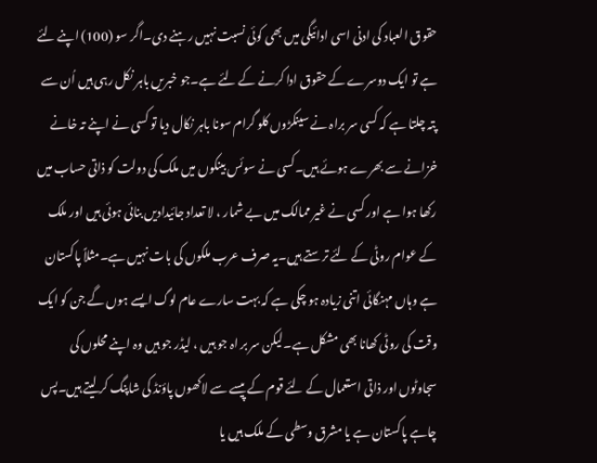حقوق العباد کی ادنی اسی ادائیگی میں بھی کوئی نسبت نہیں رہنے دی۔اگر سو (100) اپنے لئے ہے تو ایک دوسرے کے حقوق ادا کرنے کے لئے ہے۔جو خبریں باہر نکل رہی ہیں اُن سے پتہ چلتا ہے کہ کسی سر براہ نے سینکڑوں کلو گرام سونا باہر نکال دیا تو کسی نے اپنے تہ خانے خزانے سے بھرے ہوئے ہیں۔کسی نے سوئس بینکوں میں ملک کی دولت کو ذاتی حساب میں رکھا ہوا ہے اور کسی نے غیر ممالک میں بے شمار ، لا تعداد جائیدادیں بنائی ہوئی ہیں اور ملک کے عوام روٹی کے لئے ترستے ہیں۔یہ صرف عرب ملکوں کی بات نہیں ہے۔مثلاً پاکستان ہے وہاں مہنگائی اتنی زیادہ ہو چکی ہے کہ بہت سارے عام لوگ ایسے ہوں گے جن کو ایک وقت کی روٹی کھانا بھی مشکل ہے۔لیکن سر بر اہ جو ہیں ، لیڈر جو ہیں وہ اپنے محلوں کی سجاوٹوں اور ذاتی استعمال کے لئے قوم کے پیسے سے لاکھوں پاؤنڈ کی شاپنگ کر لیتے ہیں۔پس چاہے پاکستان ہے یا مشرق وسطی کے ملک ہیں یا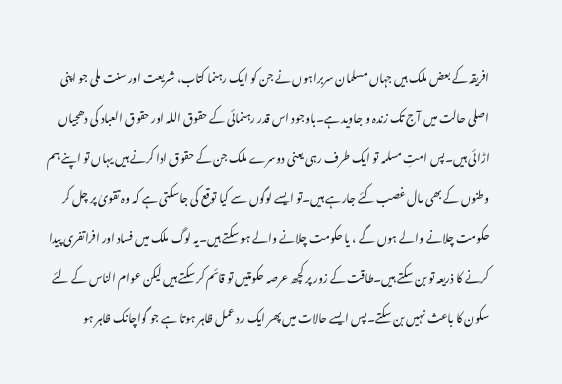افریقہ کے بعض ملک ہیں جہاں مسلمان سربراہوں نے جن کو ایک رہنما کتاب، شریعت اور سنت ملی جو اپنی اصلی حالت میں آج تک زندہ و جاوید ہے۔باوجود اس قدر رہنمائی کے حقوق اللہ اور حقوق العباد کی دھجیاں اڑائی ہیں۔پس امتِ مسلمہ تو ایک طرف رہی یعنی دوسرے ملک جن کے حقوق ادا کرنے ہیں یہاں تو اپنے ہم وطنوں کے بھی مال غصب کئے جارہے ہیں۔تو ایسے لوگوں سے کیا توقع کی جاسکتی ہے کہ وہ تقویٰ پر چل کر حکومت چلانے والے ہوں گے ، یا حکومت چلانے والے ہو سکتے ہیں۔یہ لوگ ملک میں فساد اور افراتفری پیدا کرنے کا ذریعہ تو بن سکتے ہیں۔طاقت کے زور پر کچھ عرصہ حکومتیں تو قائم کر سکتے ہیں لیکن عوام الناس کے لئے سکون کا باعث نہیں بن سکتے۔پس ایسے حالات میں پھر ایک رد عمل ظاہر ہوتا ہے جو گواچانک ظاہر ہو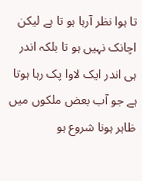تا ہوا نظر آرہا ہو تا ہے لیکن اچانک نہیں ہو تا بلکہ اندر ہی اندر ایک لاوا پک رہا ہوتا ہے جو آب بعض ملکوں میں ظاہر ہونا شروع ہو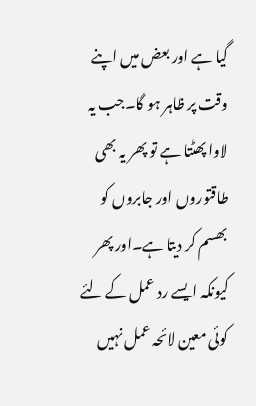گیا ہے اور بعض میں اپنے وقت پر ظاہر ہو گا۔جب یہ لاوا پھٹتا ہے تو پھر یہ بھی طاقتوروں اور جابروں کو بھسم کر دیتا ہے۔اور پھر کیونکہ ایسے رد عمل کے لئے کوئی معین لائحہ عمل نہیں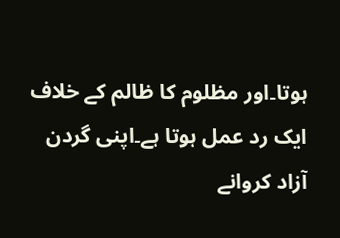ہوتا۔اور مظلوم کا ظالم کے خلاف ایک رد عمل ہوتا ہے۔اپنی گردن آزاد کروانے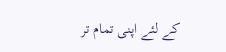کے لئے اپنی تمام تر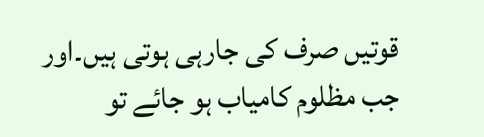قوتیں صرف کی جارہی ہوتی ہیں۔اور جب مظلوم کامیاب ہو جائے تو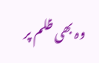وہ بھی ظلم پر